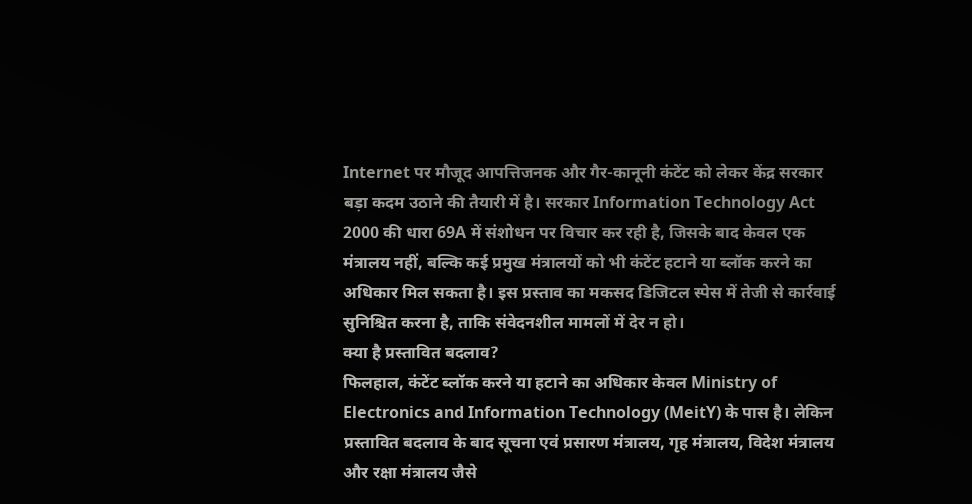Internet पर मौजूद आपत्तिजनक और गैर-कानूनी कंटेंट को लेकर केंद्र सरकार बड़ा कदम उठाने की तैयारी में है। सरकार Information Technology Act 2000 की धारा 69A में संशोधन पर विचार कर रही है, जिसके बाद केवल एक मंत्रालय नहीं, बल्कि कई प्रमुख मंत्रालयों को भी कंटेंट हटाने या ब्लॉक करने का अधिकार मिल सकता है। इस प्रस्ताव का मकसद डिजिटल स्पेस में तेजी से कार्रवाई सुनिश्चित करना है, ताकि संवेदनशील मामलों में देर न हो।
क्या है प्रस्तावित बदलाव?
फिलहाल, कंटेंट ब्लॉक करने या हटाने का अधिकार केवल Ministry of Electronics and Information Technology (MeitY) के पास है। लेकिन प्रस्तावित बदलाव के बाद सूचना एवं प्रसारण मंत्रालय, गृह मंत्रालय, विदेश मंत्रालय और रक्षा मंत्रालय जैसे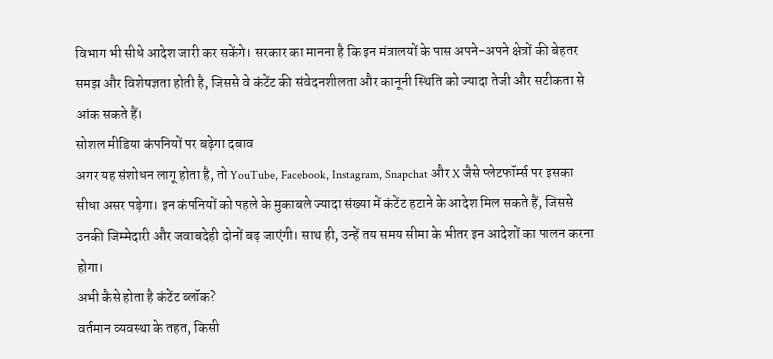विभाग भी सीधे आदेश जारी कर सकेंगे। सरकार का मानना है कि इन मंत्रालयों के पास अपने-अपने क्षेत्रों की बेहतर समझ और विशेषज्ञता होती है, जिससे वे कंटेंट की संवेदनशीलता और कानूनी स्थिति को ज्यादा तेजी और सटीकता से आंक सकते हैं।
सोशल मीडिया कंपनियों पर बढ़ेगा दबाव
अगर यह संशोधन लागू होता है, तो YouTube, Facebook, Instagram, Snapchat और X जैसे प्लेटफॉर्म्स पर इसका सीधा असर पड़ेगा। इन कंपनियों को पहले के मुकाबले ज्यादा संख्या में कंटेंट हटाने के आदेश मिल सकते हैं, जिससे उनकी जिम्मेदारी और जवाबदेही दोनों बढ़ जाएंगी। साथ ही, उन्हें तय समय सीमा के भीतर इन आदेशों का पालन करना होगा।
अभी कैसे होता है कंटेंट ब्लॉक?
वर्तमान व्यवस्था के तहत, किसी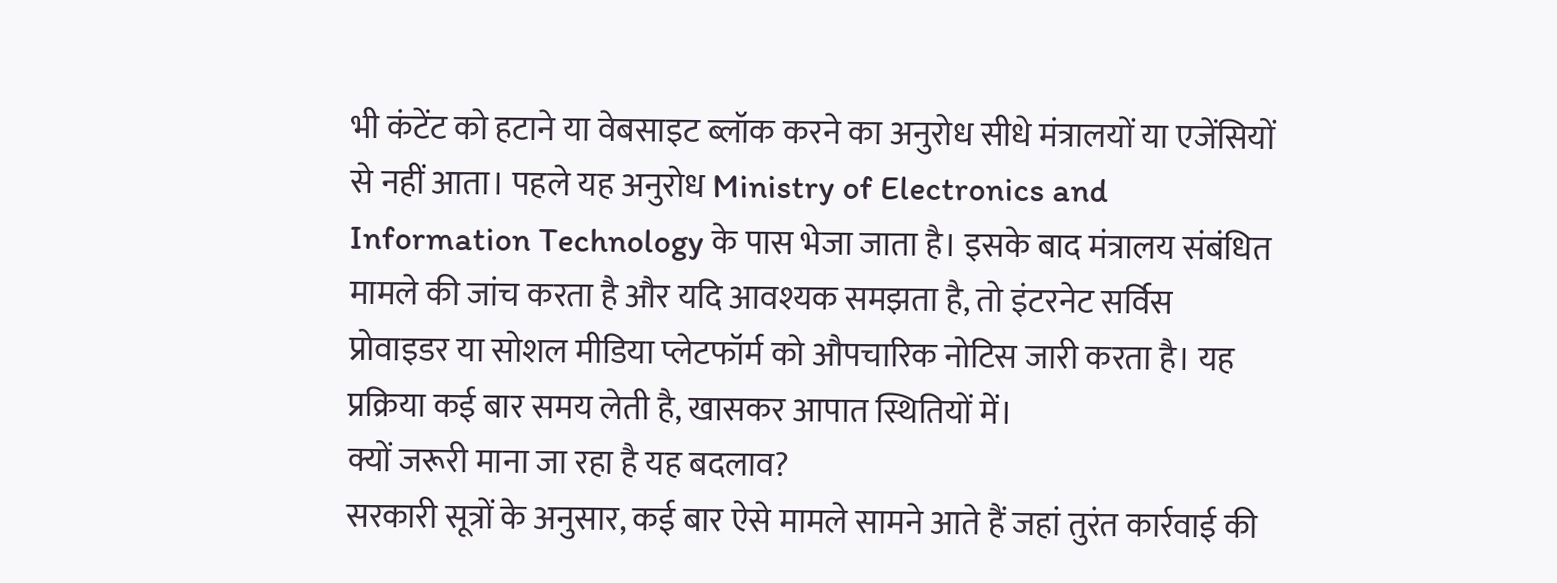भी कंटेंट को हटाने या वेबसाइट ब्लॉक करने का अनुरोध सीधे मंत्रालयों या एजेंसियों से नहीं आता। पहले यह अनुरोध Ministry of Electronics and Information Technology के पास भेजा जाता है। इसके बाद मंत्रालय संबंधित मामले की जांच करता है और यदि आवश्यक समझता है, तो इंटरनेट सर्विस प्रोवाइडर या सोशल मीडिया प्लेटफॉर्म को औपचारिक नोटिस जारी करता है। यह प्रक्रिया कई बार समय लेती है, खासकर आपात स्थितियों में।
क्यों जरूरी माना जा रहा है यह बदलाव?
सरकारी सूत्रों के अनुसार, कई बार ऐसे मामले सामने आते हैं जहां तुरंत कार्रवाई की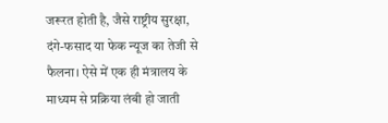जरूरत होती है, जैसे राष्ट्रीय सुरक्षा, दंगे-फसाद या फेक न्यूज का तेजी से फैलना। ऐसे में एक ही मंत्रालय के माध्यम से प्रक्रिया लंबी हो जाती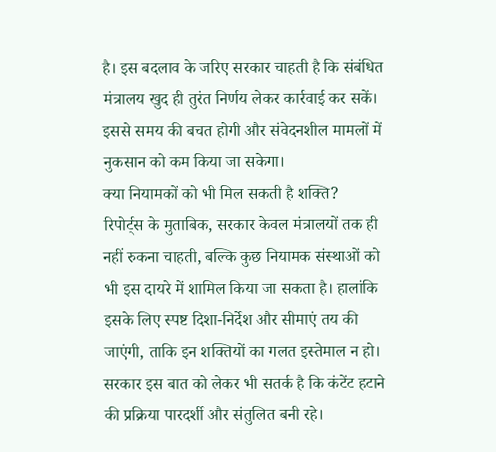है। इस बदलाव के जरिए सरकार चाहती है कि संबंधित मंत्रालय खुद ही तुरंत निर्णय लेकर कार्रवाई कर सकें। इससे समय की बचत होगी और संवेदनशील मामलों में नुकसान को कम किया जा सकेगा।
क्या नियामकों को भी मिल सकती है शक्ति?
रिपोर्ट्स के मुताबिक, सरकार केवल मंत्रालयों तक ही नहीं रुकना चाहती, बल्कि कुछ नियामक संस्थाओं को भी इस दायरे में शामिल किया जा सकता है। हालांकि इसके लिए स्पष्ट दिशा-निर्देश और सीमाएं तय की जाएंगी, ताकि इन शक्तियों का गलत इस्तेमाल न हो। सरकार इस बात को लेकर भी सतर्क है कि कंटेंट हटाने की प्रक्रिया पारदर्शी और संतुलित बनी रहे।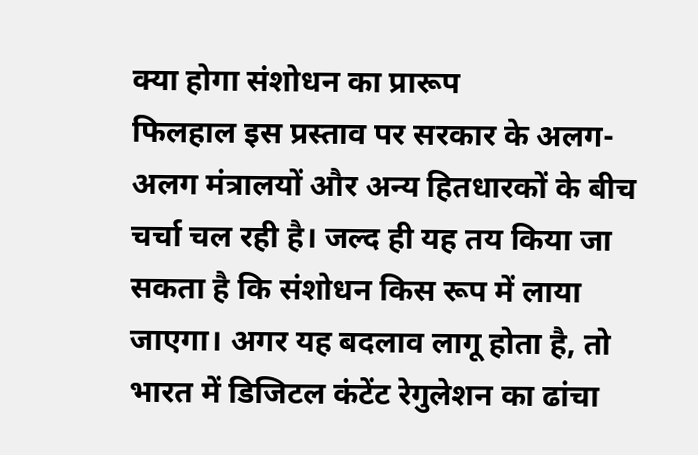क्या होगा संशोधन का प्रारूप
फिलहाल इस प्रस्ताव पर सरकार के अलग-अलग मंत्रालयों और अन्य हितधारकों के बीच चर्चा चल रही है। जल्द ही यह तय किया जा सकता है कि संशोधन किस रूप में लाया जाएगा। अगर यह बदलाव लागू होता है, तो भारत में डिजिटल कंटेंट रेगुलेशन का ढांचा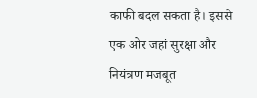काफी बदल सकता है। इससे एक ओर जहां सुरक्षा और नियंत्रण मजबूत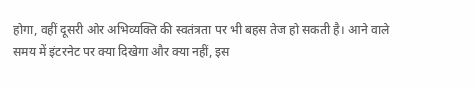होगा, वहीं दूसरी ओर अभिव्यक्ति की स्वतंत्रता पर भी बहस तेज हो सकती है। आने वाले समय में इंटरनेट पर क्या दिखेगा और क्या नहीं, इस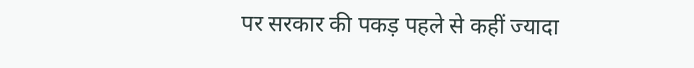पर सरकार की पकड़ पहले से कहीं ज्यादा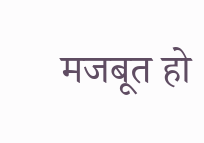मजबूत हो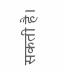सकती है।